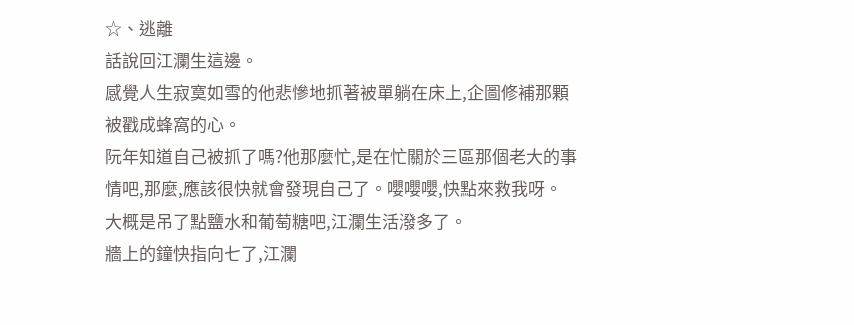☆、逃離
話說回江瀾生這邊。
感覺人生寂寞如雪的他悲慘地抓著被單躺在床上,企圖修補那顆被戳成蜂窩的心。
阮年知道自己被抓了嗎?他那麼忙,是在忙關於三區那個老大的事情吧,那麼,應該很快就會發現自己了。嚶嚶嚶,快點來救我呀。
大概是吊了點鹽水和葡萄糖吧,江瀾生活潑多了。
牆上的鐘快指向七了,江瀾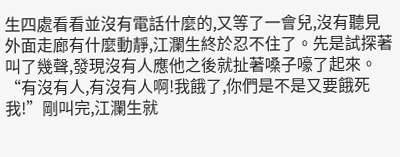生四處看看並沒有電話什麼的,又等了一會兒,沒有聽見外面走廊有什麼動靜,江瀾生終於忍不住了。先是試探著叫了幾聲,發現沒有人應他之後就扯著嗓子嚎了起來。
“有沒有人,有沒有人啊!我餓了,你們是不是又要餓死我!”剛叫完,江瀾生就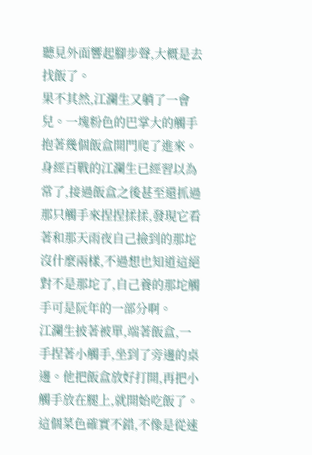聽見外面響起腳步聲,大概是去找飯了。
果不其然,江瀾生又躺了一會兒。一塊粉色的巴掌大的觸手抱著幾個飯盒開門爬了進來。
身經百戰的江瀾生已經習以為常了,接過飯盒之後甚至還抓過那只觸手來捏捏揉揉,發現它看著和那天雨夜自己撿到的那坨沒什麼兩樣,不過想也知道這絕對不是那坨了,自己養的那坨觸手可是阮年的一部分啊。
江瀾生披著被單,端著飯盒,一手捏著小觸手,坐到了旁邊的桌邊。他把飯盒放好打開,再把小觸手放在腿上,就開始吃飯了。
這個菜色確實不錯,不像是從速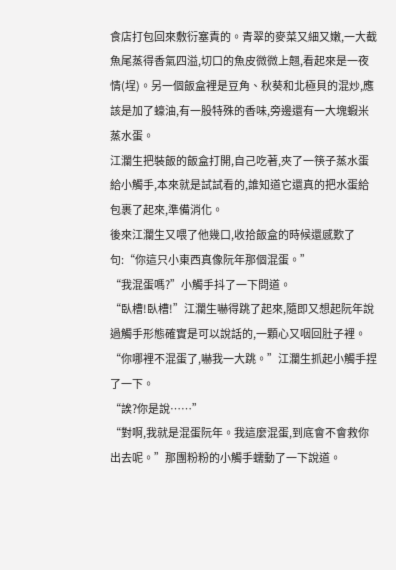食店打包回來敷衍塞責的。青翠的麥菜又細又嫩,一大截魚尾蒸得香氣四溢,切口的魚皮微微上翹,看起來是一夜情(埕)。另一個飯盒裡是豆角、秋葵和北極貝的混炒,應該是加了蠔油,有一股特殊的香味,旁邊還有一大塊蝦米蒸水蛋。
江瀾生把裝飯的飯盒打開,自己吃著,夾了一筷子蒸水蛋給小觸手,本來就是試試看的,誰知道它還真的把水蛋給包裹了起來,準備消化。
後來江瀾生又喂了他幾口,收拾飯盒的時候還感歎了句:“你這只小東西真像阮年那個混蛋。”
“我混蛋嗎?”小觸手抖了一下問道。
“臥槽!臥槽!”江瀾生嚇得跳了起來,隨即又想起阮年說過觸手形態確實是可以說話的,一顆心又咽回肚子裡。
“你哪裡不混蛋了,嚇我一大跳。”江瀾生抓起小觸手捏了一下。
“誒?你是說……”
“對啊,我就是混蛋阮年。我這麼混蛋,到底會不會救你出去呢。”那團粉粉的小觸手蠕動了一下說道。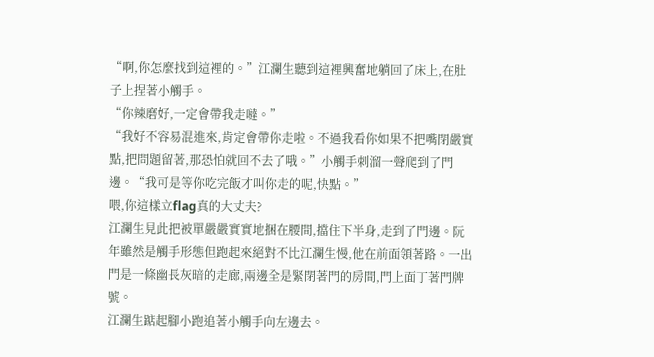“啊,你怎麼找到這裡的。”江瀾生聽到這裡興奮地躺回了床上,在肚子上捏著小觸手。
“你辣磨好,一定會帶我走噠。”
“我好不容易混進來,肯定會帶你走啦。不過我看你如果不把嘴閉嚴實點,把問題留著,那恐怕就回不去了哦。”小觸手刺溜一聲爬到了門邊。“我可是等你吃完飯才叫你走的呢,快點。”
喂,你這樣立flag真的大丈夫?
江瀾生見此把被單嚴嚴實實地捆在腰間,擋住下半身,走到了門邊。阮年雖然是觸手形態但跑起來絕對不比江瀾生慢,他在前面領著路。一出門是一條幽長灰暗的走廊,兩邊全是緊閉著門的房間,門上面丁著門牌號。
江瀾生踮起腳小跑追著小觸手向左邊去。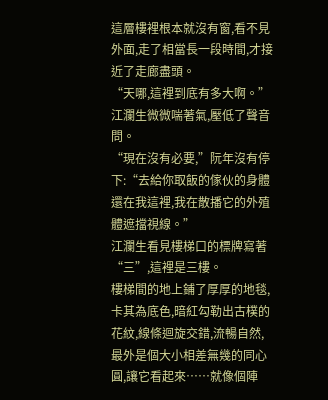這層樓裡根本就沒有窗,看不見外面,走了相當長一段時間,才接近了走廊盡頭。
“天哪,這裡到底有多大啊。”江瀾生微微喘著氣,壓低了聲音問。
“現在沒有必要,”阮年沒有停下:“去給你取飯的傢伙的身體還在我這裡,我在散播它的外殖體遮擋視線。”
江瀾生看見樓梯口的標牌寫著“三”,這裡是三樓。
樓梯間的地上鋪了厚厚的地毯,卡其為底色,暗紅勾勒出古樸的花紋,線條迴旋交錯,流暢自然,最外是個大小相差無幾的同心圓,讓它看起來……就像個陣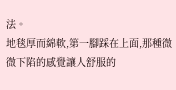法。
地毯厚而綿軟,第一腳踩在上面,那種微微下陷的感覺讓人舒服的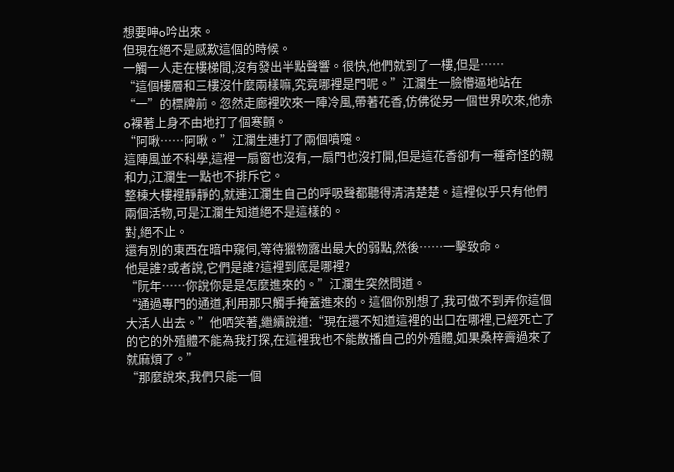想要呻o吟出來。
但現在絕不是感歎這個的時候。
一觸一人走在樓梯間,沒有發出半點聲響。很快,他們就到了一樓,但是……
“這個樓層和三樓沒什麼兩樣嘛,究竟哪裡是門呢。”江瀾生一臉懵逼地站在“一”的標牌前。忽然走廊裡吹來一陣冷風,帶著花香,仿佛從另一個世界吹來,他赤o裸著上身不由地打了個寒顫。
“阿啾……阿啾。”江瀾生連打了兩個噴嚏。
這陣風並不科學,這裡一扇窗也沒有,一扇門也沒打開,但是這花香卻有一種奇怪的親和力,江瀾生一點也不排斥它。
整棟大樓裡靜靜的,就連江瀾生自己的呼吸聲都聽得清清楚楚。這裡似乎只有他們兩個活物,可是江瀾生知道絕不是這樣的。
對,絕不止。
還有別的東西在暗中窺伺,等待獵物露出最大的弱點,然後……一擊致命。
他是誰?或者說,它們是誰?這裡到底是哪裡?
“阮年……你說你是是怎麼進來的。”江瀾生突然問道。
“通過專門的通道,利用那只觸手掩蓋進來的。這個你別想了,我可做不到弄你這個大活人出去。”他哂笑著,繼續說道:“現在還不知道這裡的出口在哪裡,已經死亡了的它的外殖體不能為我打探,在這裡我也不能散播自己的外殖體,如果桑梓霽過來了就麻煩了。”
“那麼說來,我們只能一個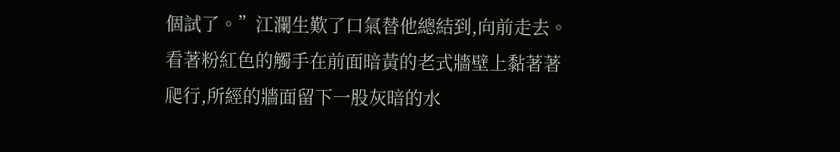個試了。”江瀾生歎了口氣替他總結到,向前走去。
看著粉紅色的觸手在前面暗黃的老式牆壁上黏著著爬行,所經的牆面留下一股灰暗的水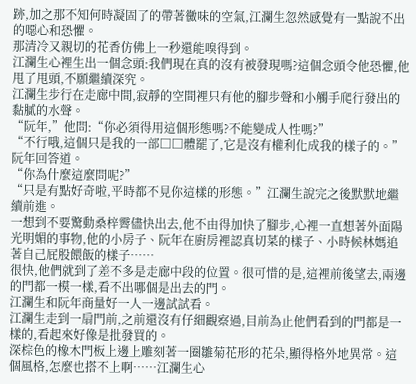跡,加之那不知何時凝固了的帶著黴味的空氣,江瀾生忽然感覺有一點說不出的噁心和恐懼。
那清冷又親切的花香仿佛上一秒還能嗅得到。
江瀾生心裡生出一個念頭:我們現在真的沒有被發現嗎?這個念頭令他恐懼,他甩了甩頭,不願繼續深究。
江瀾生步行在走廊中間,寂靜的空間裡只有他的腳步聲和小觸手爬行發出的黏膩的水聲。
“阮年,”他問:“你必須得用這個形態嗎?不能變成人性嗎?”
“不行哦,這個只是我的一部□□體罷了,它是沒有權利化成我的樣子的。”阮年回答道。
“你為什麼這麼問呢?”
“只是有點好奇啦,平時都不見你這樣的形態。”江瀾生說完之後默默地繼續前進。
一想到不要驚動桑梓霽儘快出去,他不由得加快了腳步,心裡一直想著外面陽光明媚的事物,他的小房子、阮年在廚房裡認真切菜的樣子、小時候林媽追著自己屁股餵飯的樣子……
很快,他們就到了差不多是走廊中段的位置。很可惜的是,這裡前後望去,兩邊的門都一模一樣,看不出哪個是出去的門。
江瀾生和阮年商量好一人一邊試試看。
江瀾生走到一扇門前,之前還沒有仔細觀察過,目前為止他們看到的門都是一樣的,看起來好像是批發買的。
深棕色的橡木門板上邊上雕刻著一圈雛菊花形的花朵,顯得格外地異常。這個風格,怎麼也搭不上啊……江瀾生心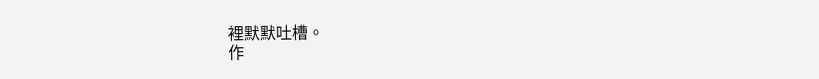裡默默吐槽。
作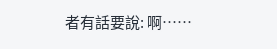者有話要說: 啊……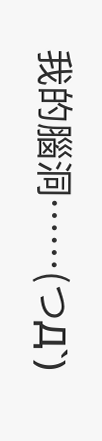我的腦洞……(つД`)